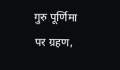गुरु पूर्णिमा पर ग्रहण,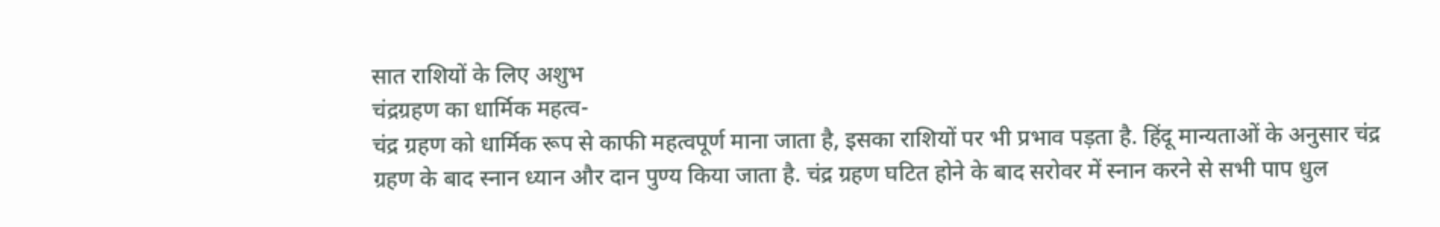सात राशियों के लिए अशुभ
चंद्रग्रहण का धार्मिक महत्व-
चंद्र ग्रहण को धार्मिक रूप से काफी महत्वपूर्ण माना जाता है, इसका राशियों पर भी प्रभाव पड़ता है. हिंदू मान्यताओं के अनुसार चंद्र ग्रहण के बाद स्नान ध्यान और दान पुण्य किया जाता है. चंद्र ग्रहण घटित होने के बाद सरोवर में स्नान करने से सभी पाप धुल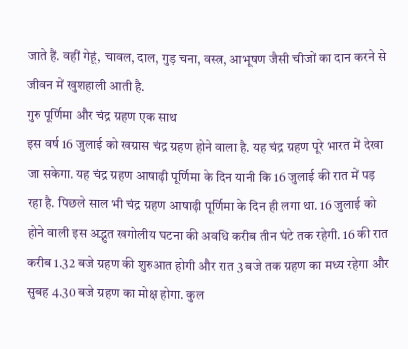जाते हैं. वहीं गेहूं, चावल, दाल, गुड़ चना, वस्त्र, आभूषण जैसी चीजों का दान करने से जीवन में खुशहाली आती है.
गुरु पूर्णिमा और चंद्र ग्रहण एक साथ
इस वर्ष 16 जुलाई को खग्रास चंद्र ग्रहण होने वाला है. यह चंद्र ग्रहण पूरे भारत में देखा जा सकेगा. यह चंद्र ग्रहण आषाढ़ी पूर्णिमा के दिन यानी कि 16 जुलाई की रात में पड़ रहा है. पिछले साल भी चंद्र ग्रहण आषाढ़ी पूर्णिमा के दिन ही लगा था. 16 जुलाई को होने वाली इस अद्भुत खगोलीय घटना की अवधि करीब तीन घंटे तक रहेगी. 16 की रात करीब 1.32 बजे ग्रहण की शुरुआत होगी और रात 3 बजे तक ग्रहण का मध्य रहेगा और सुबह 4.30 बजे ग्रहण का मोक्ष होगा. कुल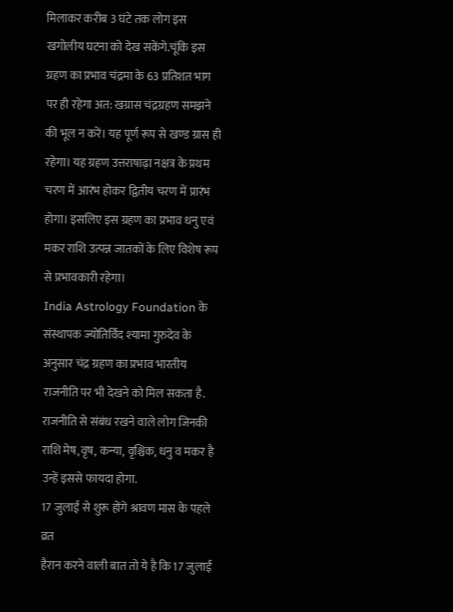मिलाकर करीब 3 घंटे तक लोग इस खगोलीय घटना को देख सकेंगे.चूंकि इस ग्रहण का प्रभाव चंद्रमा के 63 प्रतिशत भाग पर ही रहेगा अत: खग्रास चंद्रग्रहण समझने की भूल न करें। यह पूर्ण रूप से खण्ड ग्रास ही रहेगा। यह ग्रहण उत्तराषाढ़ा नक्षत्र के प्रथम चरण में आरंभ होकर द्वितीय चरण में प्रारंभ होगा। इसलिए इस ग्रहण का प्रभाव धनु एवं मकर राशि उत्पन्न जातकों के लिए विशेष रूप से प्रभावकारी रहेगा।
India Astrology Foundation के संस्थापक ज्योतिर्विद श्यामा गुरुदेव के अनुसार चंद्र ग्रहण का प्रभाव भारतीय राजनीति पर भी देखने को मिल सकता है. राजनीति से संबंध रखने वाले लोग जिनकी राशि मेष,वृष, कन्या, वृश्चिक, धनु व मकर है उन्हें इससे फायदा होगा.
17 जुलाई से शुरू होंगे श्रावण मास के पहले व्रत
हैरान करने वाली बात तो ये है कि 17 जुलाई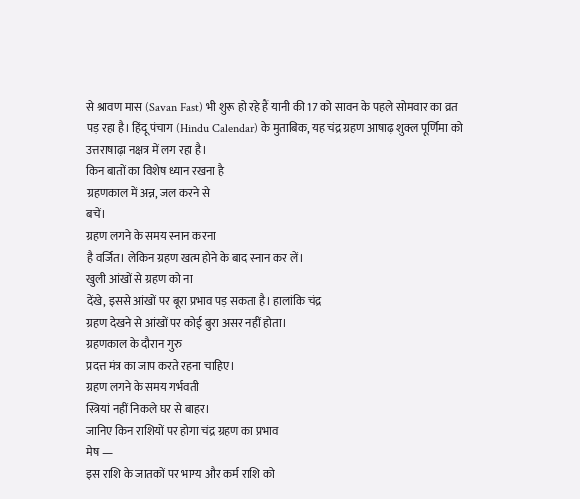से श्रावण मास (Savan Fast) भी शुरू हो रहे हैं यानी की 17 को सावन के पहले सोमवार का व्रत पड़ रहा है। हिंदू पंचाग (Hindu Calendar) के मुताबिक, यह चंद्र ग्रहण आषाढ़ शुक्ल पूर्णिमा को उत्तराषाढ़ा नक्षत्र में लग रहा है।
किन बातों का विशेष ध्यान रखना है
ग्रहणकाल में अन्न, जल करने से
बचें।
ग्रहण लगने के समय स्नान करना
है वर्जित। लेकिन ग्रहण खत्म होने के बाद स्नान कर लें।
खुली आंखों से ग्रहण को ना
देंखे, इससे आंखों पर बूरा प्रभाव पड़ सकता है। हालांकि चंद्र
ग्रहण देखने से आंखों पर कोई बुरा असर नहीं होता।
ग्रहणकाल के दौरान गुरु
प्रदत्त मंत्र का जाप करते रहना चाहिए।
ग्रहण लगने के समय गर्भवती
स्त्रियां नहीं निकले घर से बाहर।
जानिए किन राशियों पर होगा चंद्र ग्रहण का प्रभाव
मेष —
इस राशि के जातकों पर भाग्य और कर्म राशि को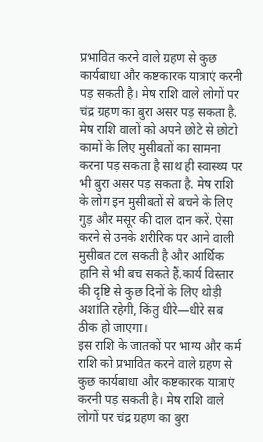प्रभावित करने वाले ग्रहण से कुछ कार्यबाधा और कष्टकारक यात्राएं करनी पड़ सकती है। मेष राशि वाले लोगों पर चंद्र ग्रहण का बुरा असर पड़ सकता है. मेष राशि वालों को अपने छोटे से छोटो कामों के लिए मुसीबतों का सामना करना पड़ सकता है साथ ही स्वास्थ्य पर भी बुरा असर पड़ सकता है. मेष राशि के लोग इन मुसीबतों से बचने के लिए गुड़ और मसूर की दाल दान करें. ऐसा करने से उनके शरीरिक पर आने वाली मुसीबत टल सकती है और आर्थिक हानि से भी बच सकते हैं.कार्य विस्तार की दृष्टि से कुछ दिनों के लिए थोड़ी अशांति रहेगी, किंतु धीरे—धीरे सब ठीक हो जाएगा।
इस राशि के जातकों पर भाग्य और कर्म राशि को प्रभावित करने वाले ग्रहण से कुछ कार्यबाधा और कष्टकारक यात्राएं करनी पड़ सकती है। मेष राशि वाले लोगों पर चंद्र ग्रहण का बुरा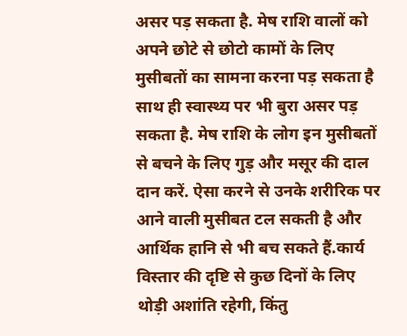असर पड़ सकता है. मेष राशि वालों को अपने छोटे से छोटो कामों के लिए मुसीबतों का सामना करना पड़ सकता है साथ ही स्वास्थ्य पर भी बुरा असर पड़ सकता है. मेष राशि के लोग इन मुसीबतों से बचने के लिए गुड़ और मसूर की दाल दान करें. ऐसा करने से उनके शरीरिक पर आने वाली मुसीबत टल सकती है और आर्थिक हानि से भी बच सकते हैं.कार्य विस्तार की दृष्टि से कुछ दिनों के लिए थोड़ी अशांति रहेगी, किंतु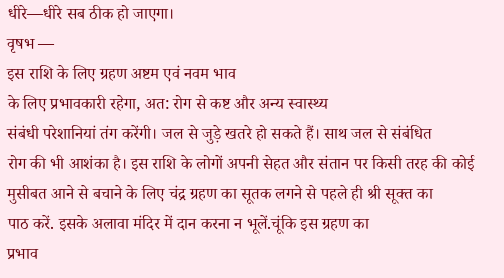धीरे—धीरे सब ठीक हो जाएगा।
वृषभ —
इस राशि के लिए ग्रहण अष्टम एवं नवम भाव
के लिए प्रभावकारी रहेगा, अत: रोग से कष्ट और अन्य स्वास्थ्य
संबंधी परेशानियां तंग करेंगी। जल से जुड़े खतरे हो सकते हैं। साथ जल से संबंधित
रोग की भी आशंका है। इस राशि के लोगों अपनी सेहत और संतान पर किसी तरह की कोई
मुसीबत आने से बचाने के लिए चंद्र ग्रहण का सूतक लगने से पहले ही श्री सूक्त का
पाठ करें. इसके अलावा मंदिर में दान करना न भूलें.चूंकि इस ग्रहण का
प्रभाव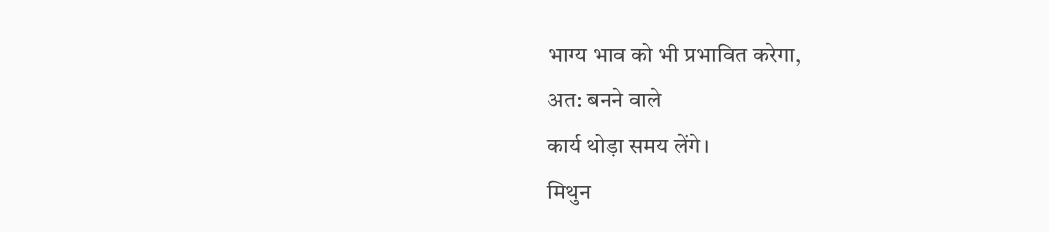भाग्य भाव को भी प्रभावित करेगा,
अत: बनने वाले
कार्य थोड़ा समय लेंगे।
मिथुन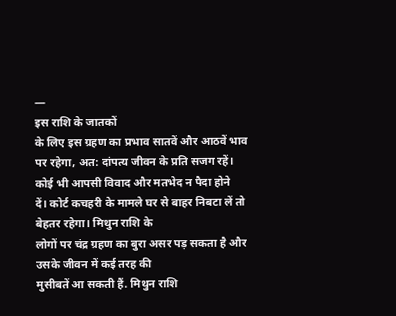—
इस राशि के जातकों
के लिए इस ग्रहण का प्रभाव सातवें और आठवें भाव पर रहेगा, अत: दांपत्य जीवन के प्रति सजग रहें। कोई भी आपसी विवाद और मतभेद न पैदा होने
दें। कोर्ट कचहरी के मामले घर से बाहर निबटा लें तो बेहतर रहेगा। मिथुन राशि के
लोगों पर चंद्र ग्रहण का बुरा असर पड़ सकता है और उसके जीवन में कई तरह की
मुसीबतें आ सकती हैं. मिथुन राशि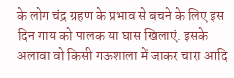के लोग चंद्र ग्रहण के प्रभाव से बचने के लिए इस
दिन गाय को पालक या घास खिलाएं. इसके अलावा वो किसी गऊशाला में जाकर चारा आदि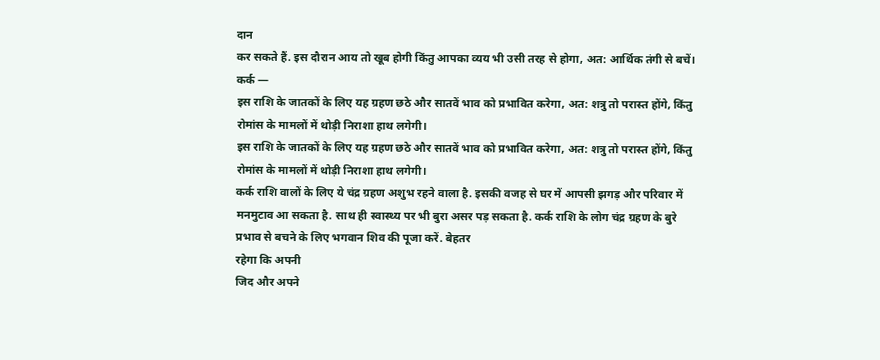दान
कर सकते हैं. इस दौरान आय तो खूब होगी किंतु आपका व्यय भी उसी तरह से होगा, अत: आर्थिक तंगी से बचें।
कर्क —
इस राशि के जातकों के लिए यह ग्रहण छठे और सातवें भाव को प्रभावित करेगा, अत: शत्रु तो परास्त होंगे, किंतु रोमांस के मामलों में थोड़ी निराशा हाथ लगेगी।
इस राशि के जातकों के लिए यह ग्रहण छठे और सातवें भाव को प्रभावित करेगा, अत: शत्रु तो परास्त होंगे, किंतु रोमांस के मामलों में थोड़ी निराशा हाथ लगेगी।
कर्क राशि वालों के लिए ये चंद्र ग्रहण अशुभ रहने वाला है. इसकी वजह से घर में आपसी झगड़ और परिवार में मनमुटाव आ सकता है. साथ ही स्वास्थ्य पर भी बुरा असर पड़ सकता है. कर्क राशि के लोग चंद्र ग्रहण के बुरे प्रभाव से बचने के लिए भगवान शिव की पूजा करें. बेहतर
रहेगा कि अपनी
जिद और अपने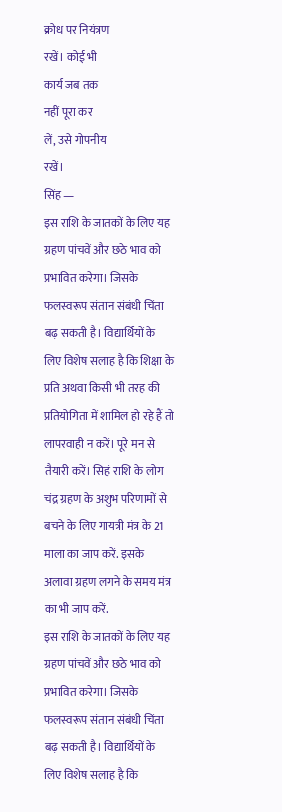क्रोध पर नियंत्रण
रखें। कोई भी
कार्य जब तक
नहीं पूरा कर
लें, उसे गोपनीय
रखें।
सिंह —
इस राशि के जातकों के लिए यह ग्रहण पांचवें और छठे भाव को प्रभावित करेगा। जिसके फलस्वरूप संतान संबंधी चिंता बढ़ सकती है। विद्यार्थियों के लिए विशेष सलाह है कि शिक्षा के प्रति अथवा किसी भी तरह की प्रतियोगिता में शामिल हो रहे हैं तो लापरवाही न करें। पूरे मन से तैयारी करें। सिहं राशि के लोग चंद्र ग्रहण के अशुभ परिणामों से बचने के लिए गायत्री मंत्र के 21 माला का जाप करें. इसके अलावा ग्रहण लगने के समय मंत्र का भी जाप करें.
इस राशि के जातकों के लिए यह ग्रहण पांचवें और छठे भाव को प्रभावित करेगा। जिसके फलस्वरूप संतान संबंधी चिंता बढ़ सकती है। विद्यार्थियों के लिए विशेष सलाह है कि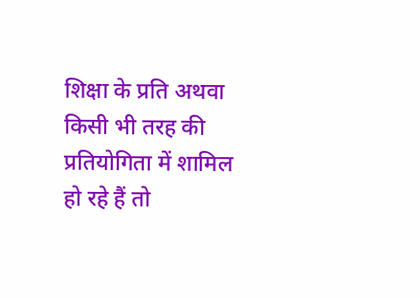शिक्षा के प्रति अथवा किसी भी तरह की प्रतियोगिता में शामिल हो रहे हैं तो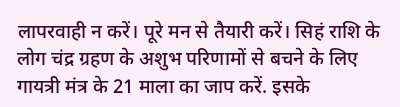लापरवाही न करें। पूरे मन से तैयारी करें। सिहं राशि के लोग चंद्र ग्रहण के अशुभ परिणामों से बचने के लिए गायत्री मंत्र के 21 माला का जाप करें. इसके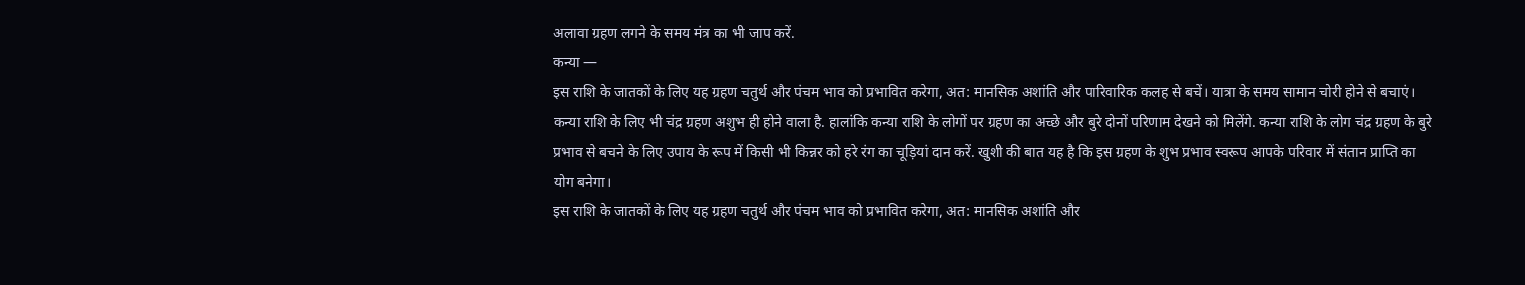अलावा ग्रहण लगने के समय मंत्र का भी जाप करें.
कन्या —
इस राशि के जातकों के लिए यह ग्रहण चतुर्थ और पंचम भाव को प्रभावित करेगा, अत: मानसिक अशांति और पारिवारिक कलह से बचें। यात्रा के समय सामान चोरी होने से बचाएं। कन्या राशि के लिए भी चंद्र ग्रहण अशुभ ही होने वाला है. हालांकि कन्या राशि के लोगों पर ग्रहण का अच्छे और बुरे दोनों परिणाम देखने को मिलेंगे. कन्या राशि के लोग चंद्र ग्रहण के बुरे प्रभाव से बचने के लिए उपाय के रूप में किसी भी किन्नर को हरे रंग का चूड़ियां दान करें. खुशी की बात यह है कि इस ग्रहण के शुभ प्रभाव स्वरूप आपके परिवार में संतान प्राप्ति का योग बनेगा।
इस राशि के जातकों के लिए यह ग्रहण चतुर्थ और पंचम भाव को प्रभावित करेगा, अत: मानसिक अशांति और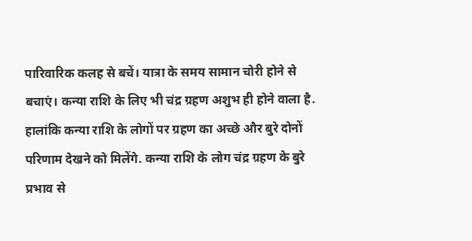पारिवारिक कलह से बचें। यात्रा के समय सामान चोरी होने से बचाएं। कन्या राशि के लिए भी चंद्र ग्रहण अशुभ ही होने वाला है. हालांकि कन्या राशि के लोगों पर ग्रहण का अच्छे और बुरे दोनों परिणाम देखने को मिलेंगे. कन्या राशि के लोग चंद्र ग्रहण के बुरे प्रभाव से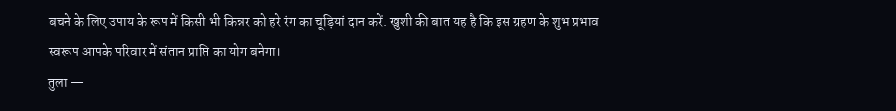बचने के लिए उपाय के रूप में किसी भी किन्नर को हरे रंग का चूड़ियां दान करें. खुशी की बात यह है कि इस ग्रहण के शुभ प्रभाव स्वरूप आपके परिवार में संतान प्राप्ति का योग बनेगा।
तुला —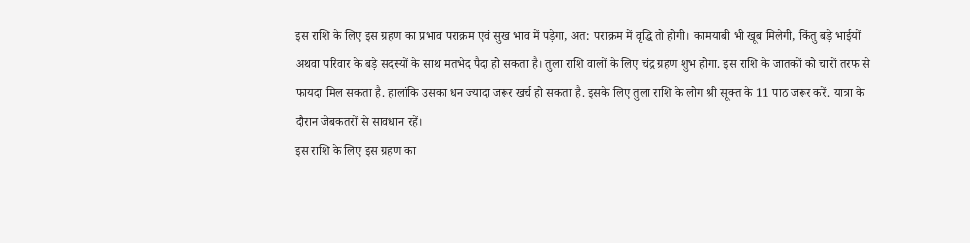इस राशि के लिए इस ग्रहण का प्रभाव पराक्रम एवं सुख भाव में पड़ेगा, अत: पराक्रम में वृद्धि तो होगी। कामयाबी भी खूब मिलेगी, किंतु बड़े भाईयों अथवा परिवार के बड़े सदस्यों के साथ मतभेद पैदा हो सकता है। तुला राशि वालों के लिए चंद्र ग्रहण शुभ होगा. इस राशि के जातकों को चारों तरफ से फायदा मिल सकता है. हालांकि उसका धन ज्यादा जरूर खर्च हो सकता है. इसके लिए तुला राशि के लोग श्री सूक्त के 11 पाठ जरूर करें. यात्रा के दौरान जेबकतरों से सावधान रहें।
इस राशि के लिए इस ग्रहण का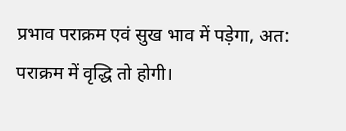प्रभाव पराक्रम एवं सुख भाव में पड़ेगा, अत: पराक्रम में वृद्धि तो होगी।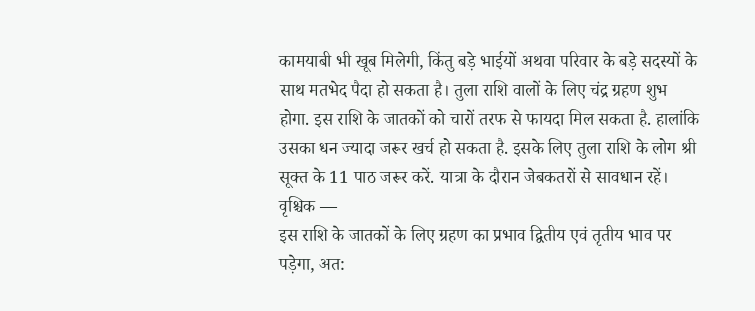कामयाबी भी खूब मिलेगी, किंतु बड़े भाईयों अथवा परिवार के बड़े सदस्यों के साथ मतभेद पैदा हो सकता है। तुला राशि वालों के लिए चंद्र ग्रहण शुभ होगा. इस राशि के जातकों को चारों तरफ से फायदा मिल सकता है. हालांकि उसका धन ज्यादा जरूर खर्च हो सकता है. इसके लिए तुला राशि के लोग श्री सूक्त के 11 पाठ जरूर करें. यात्रा के दौरान जेबकतरों से सावधान रहें।
वृश्चिक —
इस राशि के जातकों के लिए ग्रहण का प्रभाव द्वितीय एवं तृतीय भाव पर पड़ेगा, अत: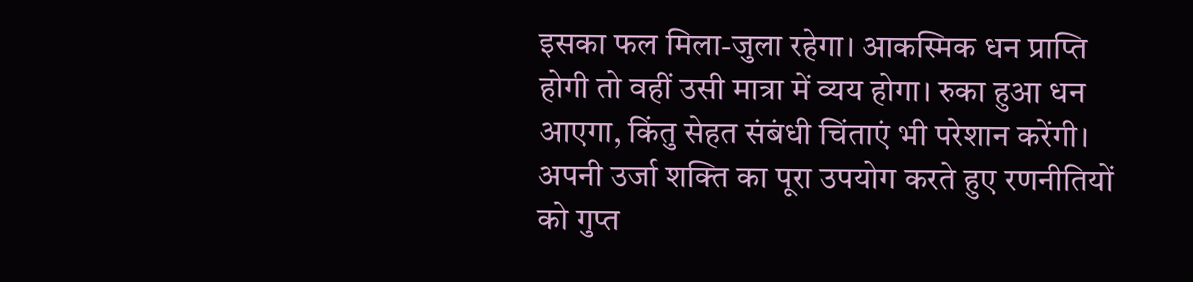इसका फल मिला-जुला रहेगा। आकस्मिक धन प्राप्ति होगी तो वहीं उसी मात्रा में व्यय होगा। रुका हुआ धन आएगा, किंतु सेहत संबंधी चिंताएं भी परेशान करेंगी। अपनी उर्जा शक्ति का पूरा उपयोग करते हुए रणनीतियों को गुप्त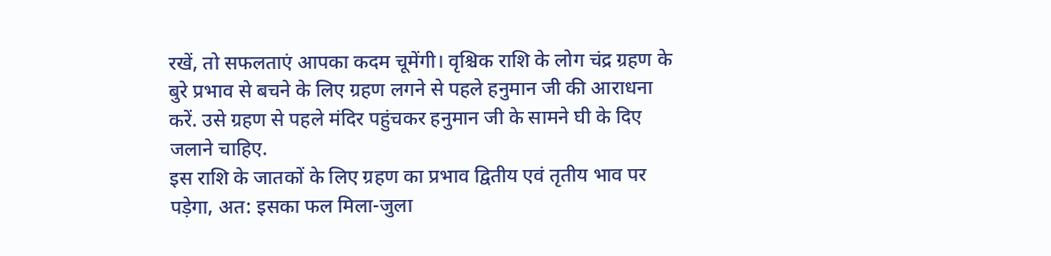रखें, तो सफलताएं आपका कदम चूमेंगी। वृश्चिक राशि के लोग चंद्र ग्रहण के बुरे प्रभाव से बचने के लिए ग्रहण लगने से पहले हनुमान जी की आराधना करें. उसे ग्रहण से पहले मंदिर पहुंचकर हनुमान जी के सामने घी के दिए जलाने चाहिए.
इस राशि के जातकों के लिए ग्रहण का प्रभाव द्वितीय एवं तृतीय भाव पर पड़ेगा, अत: इसका फल मिला-जुला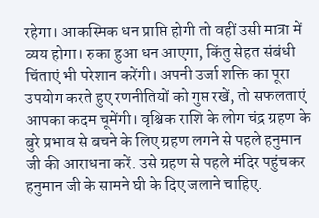रहेगा। आकस्मिक धन प्राप्ति होगी तो वहीं उसी मात्रा में व्यय होगा। रुका हुआ धन आएगा, किंतु सेहत संबंधी चिंताएं भी परेशान करेंगी। अपनी उर्जा शक्ति का पूरा उपयोग करते हुए रणनीतियों को गुप्त रखें, तो सफलताएं आपका कदम चूमेंगी। वृश्चिक राशि के लोग चंद्र ग्रहण के बुरे प्रभाव से बचने के लिए ग्रहण लगने से पहले हनुमान जी की आराधना करें. उसे ग्रहण से पहले मंदिर पहुंचकर हनुमान जी के सामने घी के दिए जलाने चाहिए.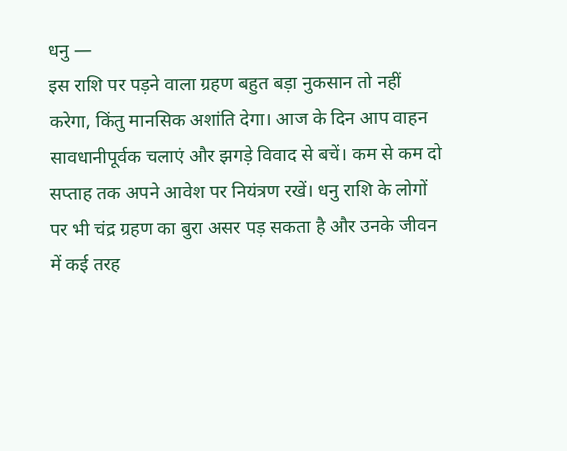धनु —
इस राशि पर पड़ने वाला ग्रहण बहुत बड़ा नुकसान तो नहीं करेगा, किंतु मानसिक अशांति देगा। आज के दिन आप वाहन सावधानीपूर्वक चलाएं और झगड़े विवाद से बचें। कम से कम दो सप्ताह तक अपने आवेश पर नियंत्रण रखें। धनु राशि के लोगों पर भी चंद्र ग्रहण का बुरा असर पड़ सकता है और उनके जीवन में कई तरह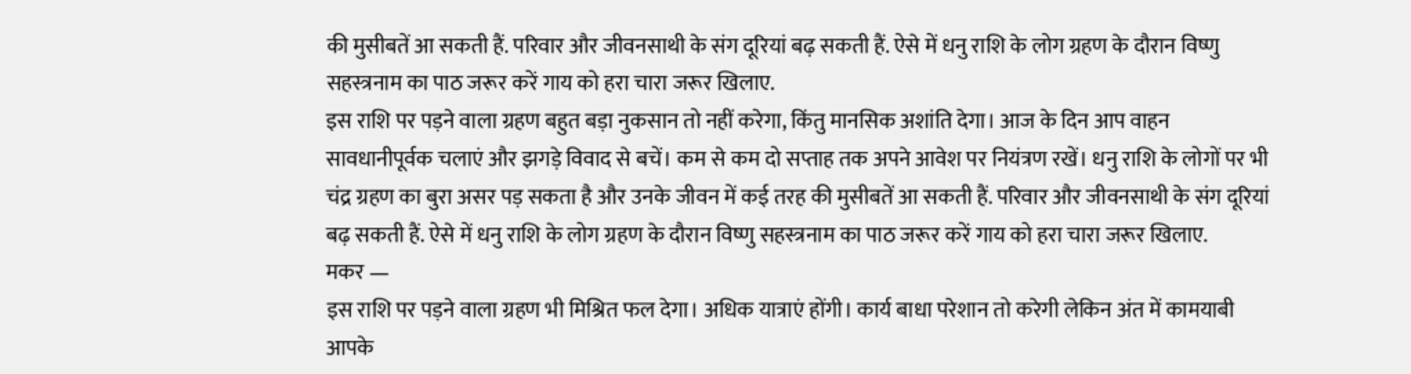की मुसीबतें आ सकती हैं. परिवार और जीवनसाथी के संग दूरियां बढ़ सकती हैं. ऐसे में धनु राशि के लोग ग्रहण के दौरान विष्णु सहस्त्रनाम का पाठ जरूर करें गाय को हरा चारा जरूर खिलाए.
इस राशि पर पड़ने वाला ग्रहण बहुत बड़ा नुकसान तो नहीं करेगा, किंतु मानसिक अशांति देगा। आज के दिन आप वाहन सावधानीपूर्वक चलाएं और झगड़े विवाद से बचें। कम से कम दो सप्ताह तक अपने आवेश पर नियंत्रण रखें। धनु राशि के लोगों पर भी चंद्र ग्रहण का बुरा असर पड़ सकता है और उनके जीवन में कई तरह की मुसीबतें आ सकती हैं. परिवार और जीवनसाथी के संग दूरियां बढ़ सकती हैं. ऐसे में धनु राशि के लोग ग्रहण के दौरान विष्णु सहस्त्रनाम का पाठ जरूर करें गाय को हरा चारा जरूर खिलाए.
मकर —
इस राशि पर पड़ने वाला ग्रहण भी मिश्रित फल देगा। अधिक यात्राएं होंगी। कार्य बाधा परेशान तो करेगी लेकिन अंत में कामयाबी आपके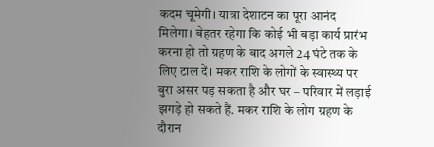कदम चूमेगी। यात्रा देशाटन का पूरा आनंद मिलेगा। बेहतर रहेगा कि कोई भी बड़ा कार्य प्रारंभ करना हो तो ग्रहण के बाद अगले 24 घंटे तक के लिए टाल दें। मकर राशि के लोगों के स्वास्थ्य पर बुरा असर पड़ सकता है और घर – परिवार में लड़ाई झगड़े हो सकते हैं. मकर राशि के लोग ग्रहण के दौरान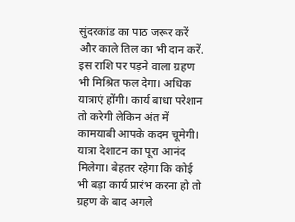सुंदरकांड का पाठ जरूर करें और काले तिल का भी दान करें.
इस राशि पर पड़ने वाला ग्रहण भी मिश्रित फल देगा। अधिक यात्राएं होंगी। कार्य बाधा परेशान तो करेगी लेकिन अंत में कामयाबी आपके कदम चूमेगी। यात्रा देशाटन का पूरा आनंद मिलेगा। बेहतर रहेगा कि कोई भी बड़ा कार्य प्रारंभ करना हो तो ग्रहण के बाद अगले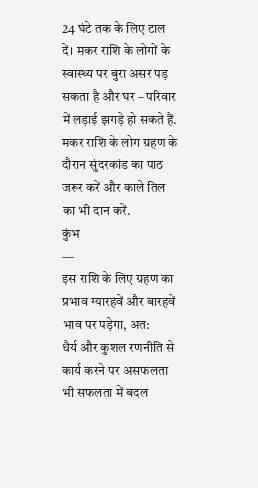24 घंटे तक के लिए टाल दें। मकर राशि के लोगों के स्वास्थ्य पर बुरा असर पड़ सकता है और घर – परिवार में लड़ाई झगड़े हो सकते हैं. मकर राशि के लोग ग्रहण के दौरान सुंदरकांड का पाठ जरूर करें और काले तिल का भी दान करें.
कुंभ
—
इस राशि के लिए ग्रहण का प्रभाव ग्यारहवें और बारहवें
भाव पर पड़ेगा, अत:
धैर्य और कुशल रणनीति से कार्य करने पर असफलता भी सफलता में बदल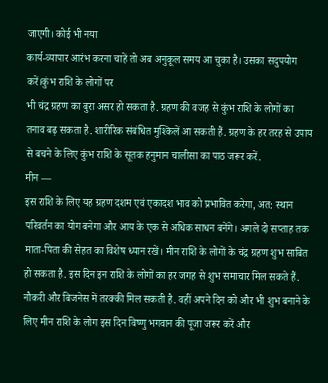जाएगी। कोई भी नया
कार्य-व्यापार आरंभ करना चाहें तो अब अनुकूल समय आ चुका है। उसका सदुपयोग करें।कुंभ राशि के लोगों पर
भी चंद्र ग्रहण का बुरा असर हो सकता है. ग्रहण की वजह से कुंभ राशि के लोगों का
तनाव बढ़ सकता है. शारीरिक संबंधित मुश्किलें आ सकती हैं. ग्रहण के हर तरह से उपाय
से बचने के लिए कुंभ राशि के सूतक हनुमान चालीसा का पाठ जरूर करें.
मीन —
इस राशि के लिए यह ग्रहण दशम एवं एकादश भाव को प्रभावित करेगा, अत: स्थान परिवर्तन का योग बनेगा और आय के एक से अधिक साधन बनेंगे। अगले दो सप्ताह तक माता-पिता की सेहत का विशेष ध्यान रखें। मीन राशि के लोगों के चंद्र ग्रहण शुभ साबित हो सकता है. इस दिन इन राशि के लोगों का हर जगह से शुभ समाचार मिल सकते हैं. नौकरी और बिजनेस में तरक्की मिल सकती है. वहीं अपने दिन को और भी शुभ बनाने के लिए मीन राशि के लोग इस दिन विष्णु भगवान की पूजा जरूर करें और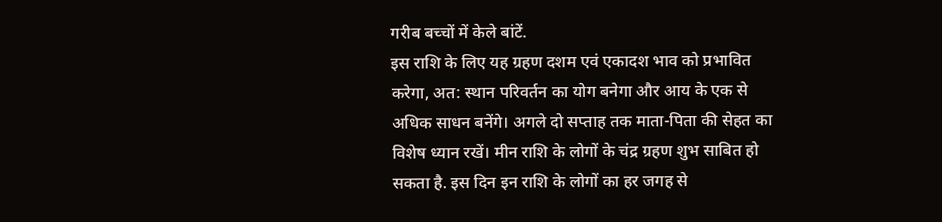गरीब बच्चों में केले बांटें.
इस राशि के लिए यह ग्रहण दशम एवं एकादश भाव को प्रभावित करेगा, अत: स्थान परिवर्तन का योग बनेगा और आय के एक से अधिक साधन बनेंगे। अगले दो सप्ताह तक माता-पिता की सेहत का विशेष ध्यान रखें। मीन राशि के लोगों के चंद्र ग्रहण शुभ साबित हो सकता है. इस दिन इन राशि के लोगों का हर जगह से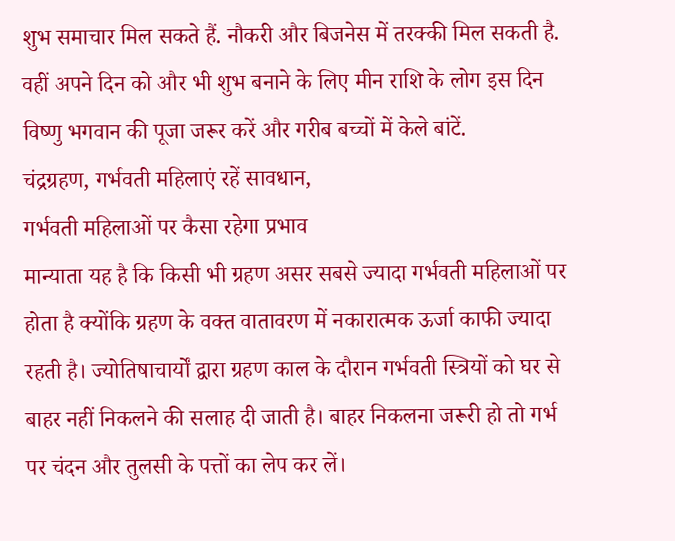शुभ समाचार मिल सकते हैं. नौकरी और बिजनेस में तरक्की मिल सकती है. वहीं अपने दिन को और भी शुभ बनाने के लिए मीन राशि के लोग इस दिन विष्णु भगवान की पूजा जरूर करें और गरीब बच्चों में केले बांटें.
चंद्रग्रहण, गर्भवती महिलाएं रहें सावधान,
गर्भवती महिलाओं पर कैसा रहेगा प्रभाव
मान्याता यह है कि किसी भी ग्रहण असर सबसे ज्यादा गर्भवती महिलाओं पर होता है क्योंकि ग्रहण के वक्त वातावरण में नकारात्मक ऊर्जा काफी ज्यादा रहती है। ज्योतिषाचार्यों द्वारा ग्रहण काल के दौरान गर्भवती स्त्रियों को घर से बाहर नहीं निकलने की सलाह दी जाती है। बाहर निकलना जरूरी हो तो गर्भ पर चंदन और तुलसी के पत्तों का लेप कर लें।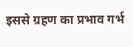इससे ग्रहण का प्रभाव गर्भ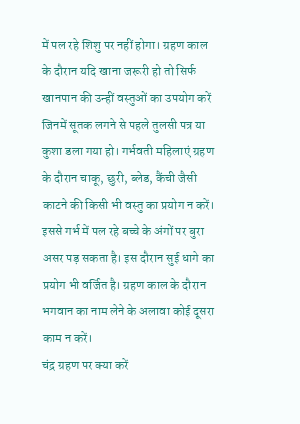में पल रहे शिशु पर नहीं होगा। ग्रहण काल के दौरान यदि खाना जरूरी हो तो सिर्फ खानपान की उन्हीं वस्तुओं का उपयोग करें जिनमें सूतक लगने से पहले तुलसी पत्र या कुशा डला गया हो। गर्भवती महिलाएं ग्रहण के दौरान चाकू, छुरी, ब्लेड, कैंची जैसी काटने की किसी भी वस्तु का प्रयोग न करें। इससे गर्भ में पल रहे बच्चे के अंगों पर बुरा असर पड़ सकता है। इस दौरान सुई धागे का प्रयोग भी वर्जित है। ग्रहण काल के दौरान भगवान का नाम लेने के अलावा कोई दूसरा काम न करें।
चंद्र ग्रहण पर क्या करें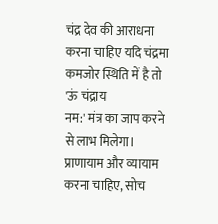चंद्र देव की आराधना करना चाहिए यदि चंद्रमा कमजोर स्थिति में है तो 'ऊं चंद्राय
नम:' मंत्र का जाप करने से लाभ मिलेगा।
प्राणायाम और व्यायाम करना चाहिए, सोच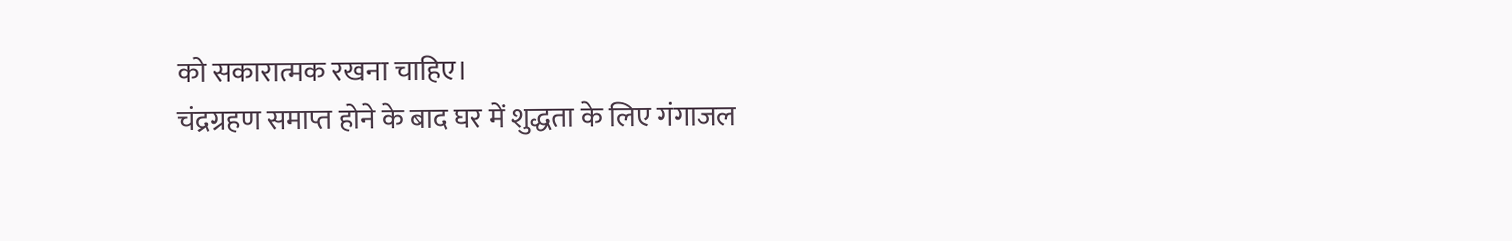को सकारात्मक रखना चाहिए।
चंद्रग्रहण समाप्त होने के बाद घर में शुद्धता के लिए गंगाजल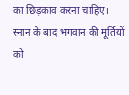का छिड़काव करना चाहिए।
स्नान के बाद भगवान की मूर्तियों को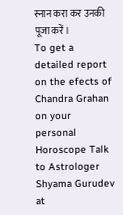स्नान करा कर उनकी पूजा करें।
To get a detailed report on the efects of Chandra Grahan on your personal Horoscope Talk to Astrologer Shyama Gurudev at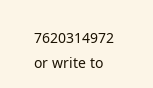7620314972 or write to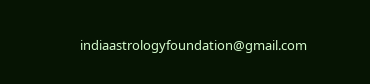indiaastrologyfoundation@gmail.com